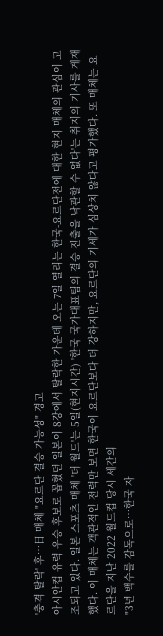'충격 탈락' 후…日 매체 "요르단 결승 가능성" 경고
아시안컵 유력 우승 후보로 꼽혔던 일본이 8강에서 탈락한 가운데 오는 7일 열리는 한국-요르단전에 대한 현지 매체의 관심이 고조되고 있다. 일본 스포츠 매체 '더 월드'는 5일(현지시간) '한국 국가대표팀의 결승 진출을 낙관할 수 없다'는 취지의 기사를 게재했다. 이 매체는 객관적인 전력만 보면 한국이 요르단보다 더 강하지만, 요르단의 기세가 심상치 않다고 평가했다. 또 매체는 요르단을 지난 2022 월드컵 당시 세간의
"3년 백수를 감독으로…한국 자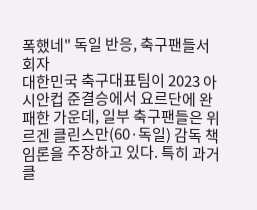폭했네" 독일 반응, 축구팬들서 회자
대한민국 축구대표팀이 2023 아시안컵 준결승에서 요르단에 완패한 가운데, 일부 축구팬들은 위르겐 클린스만(60·독일) 감독 책임론을 주장하고 있다. 특히 과거 클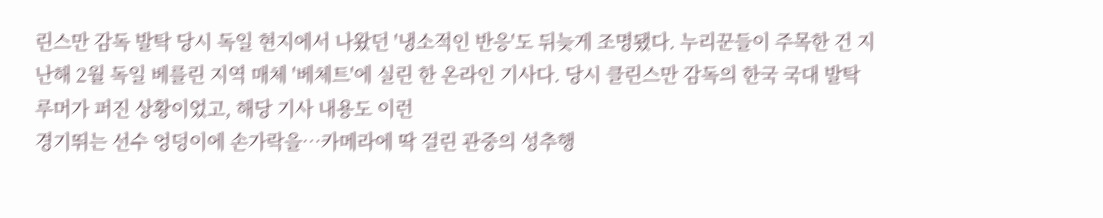린스만 감독 발탁 당시 독일 현지에서 나왔던 '냉소적인 반응'도 뒤늦게 조명됐다. 누리꾼들이 주목한 건 지난해 2월 독일 베를린 지역 매체 '베체트'에 실린 한 온라인 기사다. 당시 클린스만 감독의 한국 국대 발탁 루머가 퍼진 상황이었고, 해당 기사 내용도 이런
경기뛰는 선수 엉덩이에 손가락을…카메라에 딱 걸린 관중의 성추행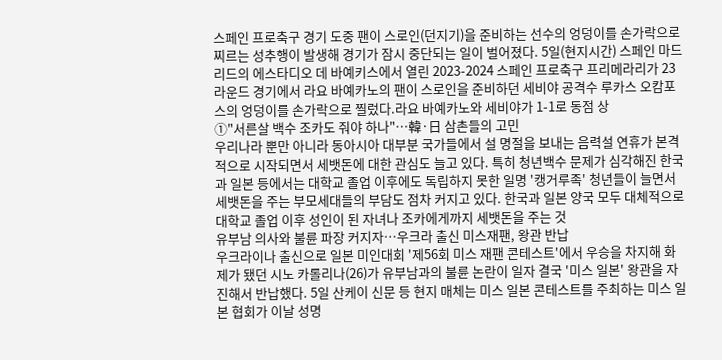스페인 프로축구 경기 도중 팬이 스로인(던지기)을 준비하는 선수의 엉덩이를 손가락으로 찌르는 성추행이 발생해 경기가 잠시 중단되는 일이 벌어졌다. 5일(현지시간) 스페인 마드리드의 에스타디오 데 바예키스에서 열린 2023-2024 스페인 프로축구 프리메라리가 23라운드 경기에서 라요 바예카노의 팬이 스로인을 준비하던 세비야 공격수 루카스 오캄포스의 엉덩이를 손가락으로 찔렀다.라요 바예카노와 세비야가 1-1로 동점 상
①"서른살 백수 조카도 줘야 하나"…韓·日 삼촌들의 고민
우리나라 뿐만 아니라 동아시아 대부분 국가들에서 설 명절을 보내는 음력설 연휴가 본격적으로 시작되면서 세뱃돈에 대한 관심도 늘고 있다. 특히 청년백수 문제가 심각해진 한국과 일본 등에서는 대학교 졸업 이후에도 독립하지 못한 일명 '캥거루족' 청년들이 늘면서 세뱃돈을 주는 부모세대들의 부담도 점차 커지고 있다. 한국과 일본 양국 모두 대체적으로 대학교 졸업 이후 성인이 된 자녀나 조카에게까지 세뱃돈을 주는 것
유부남 의사와 불륜 파장 커지자…우크라 출신 미스재팬, 왕관 반납
우크라이나 출신으로 일본 미인대회 '제56회 미스 재팬 콘테스트'에서 우승을 차지해 화제가 됐던 시노 카롤리나(26)가 유부남과의 불륜 논란이 일자 결국 '미스 일본' 왕관을 자진해서 반납했다. 5일 산케이 신문 등 현지 매체는 미스 일본 콘테스트를 주최하는 미스 일본 협회가 이날 성명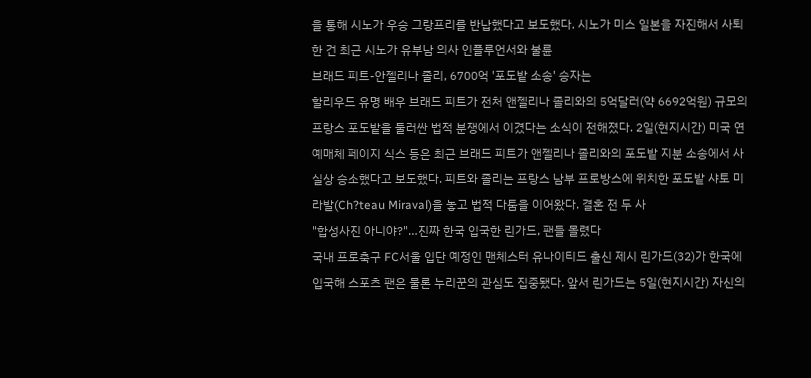을 통해 시노가 우승 그랑프리를 반납했다고 보도했다. 시노가 미스 일본을 자진해서 사퇴한 건 최근 시노가 유부남 의사 인플루언서와 불륜
브래드 피트-안젤리나 졸리, 6700억 '포도밭 소송' 승자는
할리우드 유명 배우 브래드 피트가 전처 앤젤리나 졸리와의 5억달러(약 6692억원) 규모의 프랑스 포도밭을 둘러싼 법적 분쟁에서 이겼다는 소식이 전해졌다. 2일(현지시간) 미국 연예매체 페이지 식스 등은 최근 브래드 피트가 앤젤리나 졸리와의 포도밭 지분 소송에서 사실상 승소했다고 보도했다. 피트와 졸리는 프랑스 남부 프로방스에 위치한 포도밭 샤토 미라발(Ch?teau Miraval)을 놓고 법적 다툼을 이어왔다. 결혼 전 두 사
"합성사진 아니야?"…진짜 한국 입국한 린가드, 팬들 몰렸다
국내 프로축구 FC서울 입단 예정인 맨체스터 유나이티드 출신 제시 린가드(32)가 한국에 입국해 스포츠 팬은 물론 누리꾼의 관심도 집중됐다. 앞서 린가드는 5일(현지시간) 자신의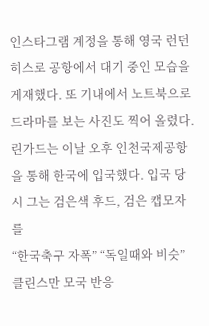인스타그램 계정을 통해 영국 런던 히스로 공항에서 대기 중인 모습을 게재했다. 또 기내에서 노트북으로 드라마를 보는 사진도 찍어 올렸다. 린가드는 이날 오후 인천국제공항을 통해 한국에 입국했다. 입국 당시 그는 검은색 후드, 검은 캡모자를
“한국축구 자폭” “독일때와 비슷” 클린스만 모국 반응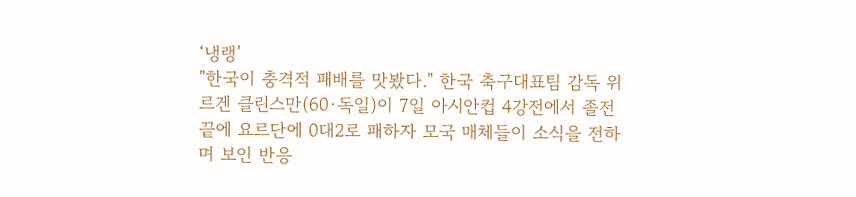‘냉랭’
"한국이 충격적 패배를 맛봤다." 한국 축구대표팀 감독 위르겐 클린스만(60·독일)이 7일 아시안컵 4강전에서 졸전 끝에 요르단에 0대2로 패하자 모국 매체들이 소식을 전하며 보인 반응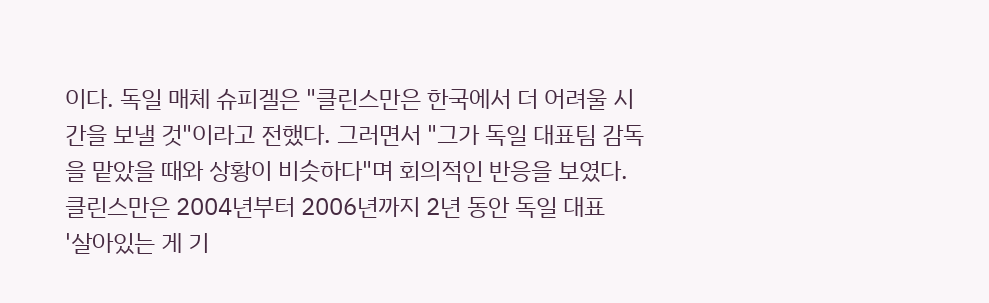이다. 독일 매체 슈피겔은 "클린스만은 한국에서 더 어려울 시간을 보낼 것"이라고 전했다. 그러면서 "그가 독일 대표팀 감독을 맡았을 때와 상황이 비슷하다"며 회의적인 반응을 보였다. 클린스만은 2004년부터 2006년까지 2년 동안 독일 대표
'살아있는 게 기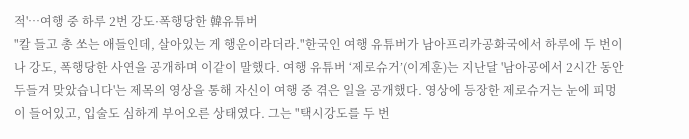적'…여행 중 하루 2번 강도·폭행당한 韓유튜버
"칼 들고 총 쏘는 애들인데, 살아있는 게 행운이라더라."한국인 여행 유튜버가 남아프리카공화국에서 하루에 두 번이나 강도, 폭행당한 사연을 공개하며 이같이 말했다. 여행 유튜버 ‘제로슈거’(이계훈)는 지난달 '남아공에서 2시간 동안 두들겨 맞았습니다'는 제목의 영상을 통해 자신이 여행 중 겪은 일을 공개했다. 영상에 등장한 제로슈거는 눈에 피멍이 들어있고, 입술도 심하게 부어오른 상태였다. 그는 "택시강도를 두 번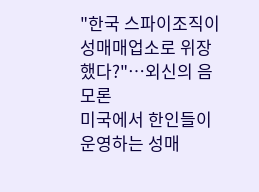"한국 스파이조직이 성매매업소로 위장했다?"…외신의 음모론
미국에서 한인들이 운영하는 성매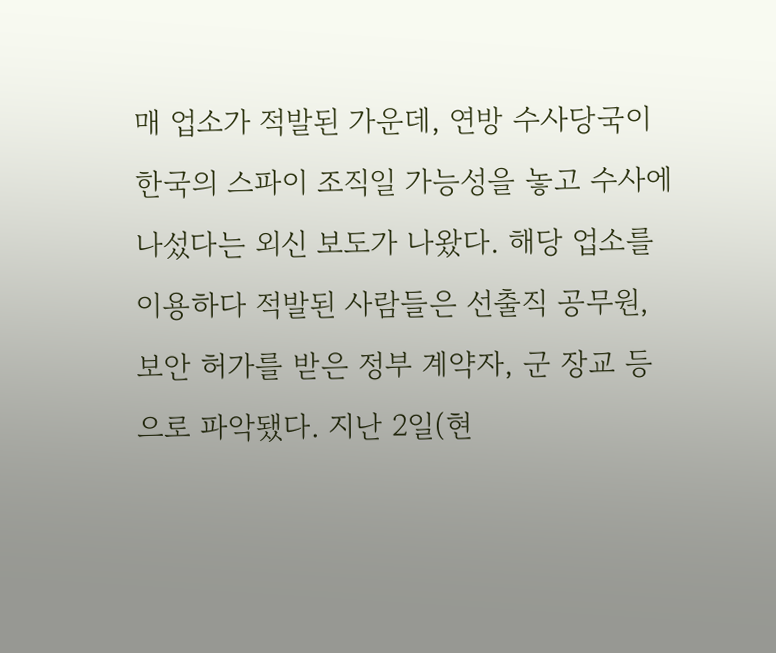매 업소가 적발된 가운데, 연방 수사당국이 한국의 스파이 조직일 가능성을 놓고 수사에 나섰다는 외신 보도가 나왔다. 해당 업소를 이용하다 적발된 사람들은 선출직 공무원, 보안 허가를 받은 정부 계약자, 군 장교 등으로 파악됐다. 지난 2일(현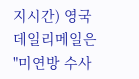지시간) 영국 데일리메일은 "미연방 수사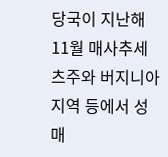당국이 지난해 11월 매사추세츠주와 버지니아 지역 등에서 성매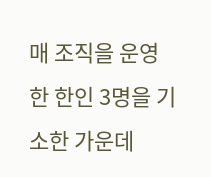매 조직을 운영한 한인 3명을 기소한 가운데